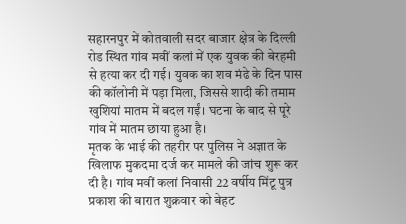सहारनपुर में कोतवाली सदर बाजार क्षेत्र के दिल्ली रोड स्थित गांव मवीं कलां में एक युवक की बेरहमी से हत्या कर दी गई। युवक का शव मंढे के दिन पास की कॉलोनी में पड़ा मिला, जिससे शादी की तमाम खुशियां मातम में बदल गईं। घटना के बाद से पूरे गांव में मातम छाया हुआ है।
मृतक के भाई की तहरीर पर पुलिस ने अज्ञात के खिलाफ मुकदमा दर्ज कर मामले की जांच शुरू कर दी है। गांव मवीं कलां निवासी 22 वर्षीय मिंटू पुत्र प्रकाश की बारात शुक्रवार को बेहट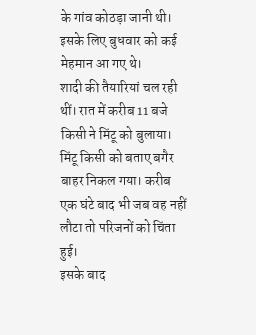के गांव कोठड़ा जानी थी। इसके लिए बुधवार को कई मेहमान आ गए थे।
शादी की तैयारियां चल रही थीं। रात में करीब 11 बजे किसी ने मिंटू को बुलाया। मिंटू किसी को बताए बगैर बाहर निकल गया। करीब एक घंटे बाद भी जब वह नहीं लौटा तो परिजनों को चिंता हुई।
इसके बाद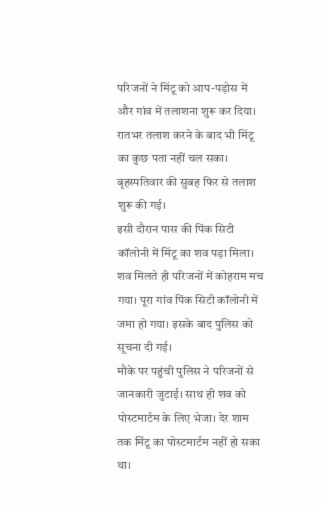परिजनों ने मिंटू को आप-पड़ोस में और गांव में तलाशना शुरू कर दिया। रातभर तलाश करने के बाद भी मिंटू का कुछ पता नहीं चल सका। बृहस्पतिवार की सुबह फिर से तलाश शुरू की गई।
इसी दौरान पास की पिंक सिटी कॉलोनी में मिंटू का शव पड़ा मिला। शव मिलते ही परिजनों में कोहराम मच गया। पूरा गांव पिंक सिटी कॉलोनी में जमा हो गया। इसके बाद पुलिस को सूचना दी गई।
मौके पर पहुंची पुलिस ने परिजनों से जानकारी जुटाई। साथ ही शव को पोस्टमार्टम के लिए भेजा। देर शाम तक मिंटू का पोस्टमार्टम नहीं हो सका था।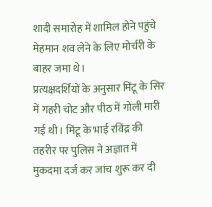शादी समारोह में शामिल होने पहुंचे मेहमान शव लेने के लिए मोर्चरी के बाहर जमा थे।
प्रत्यक्षदर्शियों के अनुसार मिंटू के सिर में गहरी चोट और पीठ में गोली मारी गई थी। मिंटू के भाई रविंद्र की तहरीर पर पुलिस ने अज्ञात में मुकदमा दर्ज कर जांच शुरू कर दी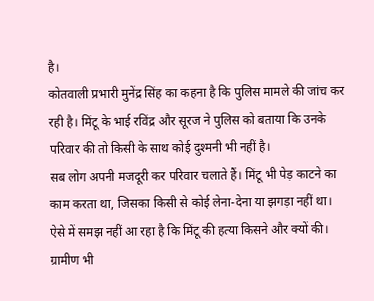है।
कोतवाली प्रभारी मुनेंद्र सिंह का कहना है कि पुलिस मामले की जांच कर रही है। मिंटू के भाई रविंद्र और सूरज ने पुलिस को बताया कि उनके परिवार की तो किसी के साथ कोई दुश्मनी भी नहीं है।
सब लोग अपनी मजदूरी कर परिवार चलाते हैं। मिंटू भी पेड़ काटने का काम करता था, जिसका किसी से कोई लेना-देना या झगड़ा नहीं था।
ऐसे में समझ नहीं आ रहा है कि मिंटू की हत्या किसने और क्यों की। ग्रामीण भी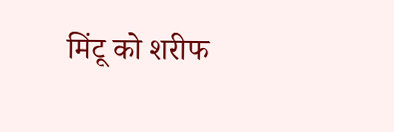मिंटू को शरीफ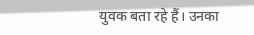युवक बता रहे हैं। उनका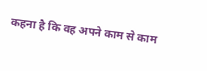कहना है कि वह अपने काम से काम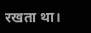रखता था।